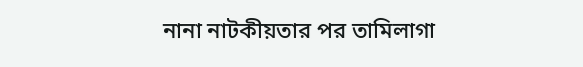নানা নাটকীয়তার পর তামিলাগা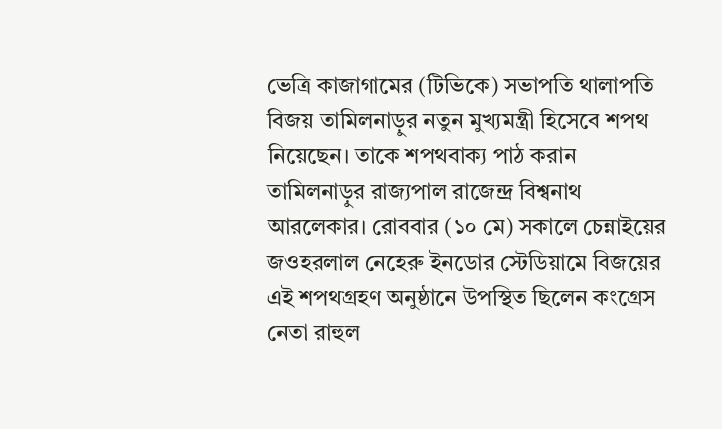ভেত্রি কাজাগামের (টিভিকে) সভাপতি থালাপতি বিজয় তামিলনাড়ুর নতুন মুখ্যমন্ত্রী হিসেবে শপথ নিয়েছেন। তাকে শপথবাক্য পাঠ করান তামিলনাড়ুর রাজ্যপাল রাজেন্দ্র বিশ্বনাথ আরলেকার। রোববার (১০ মে) সকালে চেন্নাইয়ের জওহরলাল নেহেরু ইনডোর স্টেডিয়ামে বিজয়ের এই শপথগ্রহণ অনুষ্ঠানে উপস্থিত ছিলেন কংগ্রেস নেতা রাহুল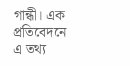গান্ধী। এক প্রতিবেদনে এ তথ্য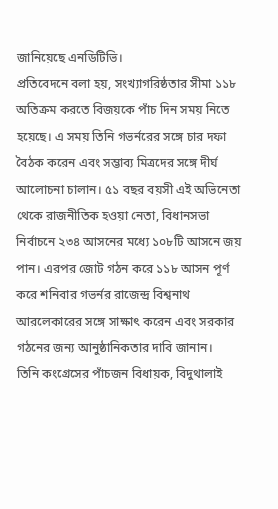জানিয়েছে এনডিটিভি।
প্রতিবেদনে বলা হয়, সংখ্যাগরিষ্ঠতার সীমা ১১৮ অতিক্রম করতে বিজয়কে পাঁচ দিন সময় নিতে হয়েছে। এ সময় তিনি গভর্নরের সঙ্গে চার দফা বৈঠক করেন এবং সম্ভাব্য মিত্রদের সঙ্গে দীর্ঘ আলোচনা চালান। ৫১ বছর বয়সী এই অভিনেতা থেকে রাজনীতিক হওয়া নেতা, বিধানসভা নির্বাচনে ২৩৪ আসনের মধ্যে ১০৮টি আসনে জয় পান। এরপর জোট গঠন করে ১১৮ আসন পূর্ণ করে শনিবার গভর্নর রাজেন্দ্র বিশ্বনাথ আরলেকারের সঙ্গে সাক্ষাৎ করেন এবং সরকার গঠনের জন্য আনুষ্ঠানিকতার দাবি জানান।
তিনি কংগ্রেসের পাঁচজন বিধায়ক, বিদুথালাই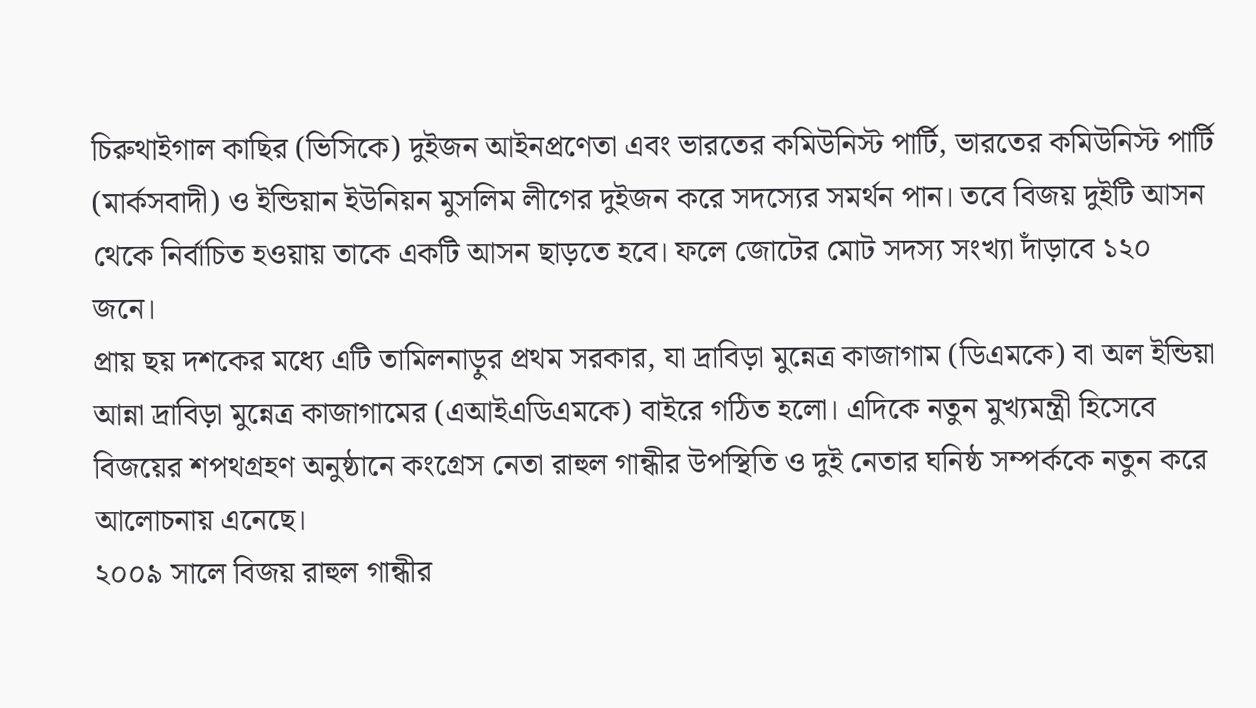চিরুথাইগাল কাছির (ভিসিকে) দুইজন আইনপ্রণেতা এবং ভারতের কমিউনিস্ট পার্টি, ভারতের কমিউনিস্ট পার্টি (মার্কসবাদী) ও ইন্ডিয়ান ইউনিয়ন মুসলিম লীগের দুইজন করে সদস্যের সমর্থন পান। তবে বিজয় দুইটি আসন থেকে নির্বাচিত হওয়ায় তাকে একটি আসন ছাড়তে হবে। ফলে জোটের মোট সদস্য সংখ্যা দাঁড়াবে ১২০ জনে।
প্রায় ছয় দশকের মধ্যে এটি তামিলনাড়ুর প্রথম সরকার, যা দ্রাবিড়া মুন্নেত্র কাজাগাম (ডিএমকে) বা অল ইন্ডিয়া আন্না দ্রাবিড়া মুন্নেত্র কাজাগামের (এআইএডিএমকে) বাইরে গঠিত হলো। এদিকে নতুন মুখ্যমন্ত্রী হিসেবে বিজয়ের শপথগ্রহণ অনুষ্ঠানে কংগ্রেস নেতা রাহুল গান্ধীর উপস্থিতি ও দুই নেতার ঘনিষ্ঠ সম্পর্ককে নতুন করে আলোচনায় এনেছে।
২০০৯ সালে বিজয় রাহুল গান্ধীর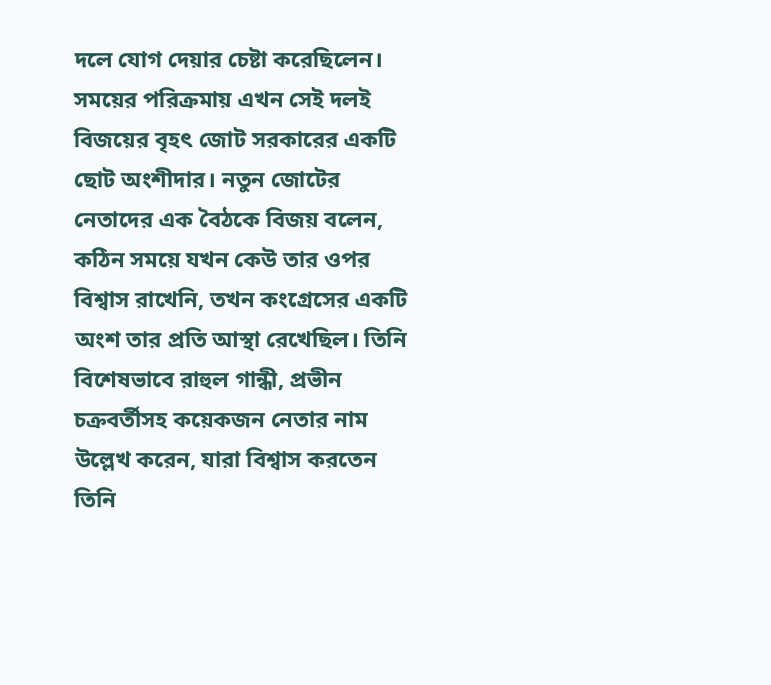দলে যোগ দেয়ার চেষ্টা করেছিলেন। সময়ের পরিক্রমায় এখন সেই দলই বিজয়ের বৃহৎ জোট সরকারের একটি ছোট অংশীদার। নতুন জোটের নেতাদের এক বৈঠকে বিজয় বলেন, কঠিন সময়ে যখন কেউ তার ওপর বিশ্বাস রাখেনি, তখন কংগ্রেসের একটি অংশ তার প্রতি আস্থা রেখেছিল। তিনি বিশেষভাবে রাহুল গান্ধী, প্রভীন চক্রবর্তীসহ কয়েকজন নেতার নাম উল্লেখ করেন, যারা বিশ্বাস করতেন তিনি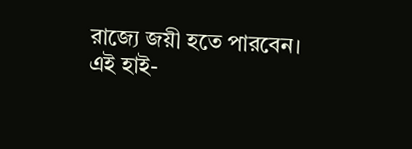রাজ্যে জয়ী হতে পারবেন।
এই হাই-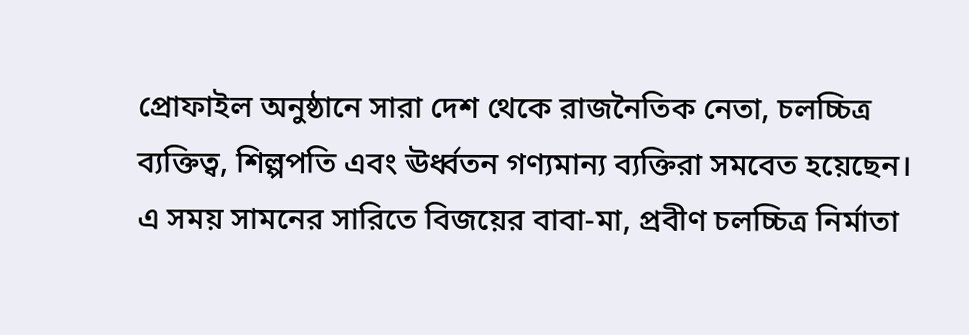প্রোফাইল অনুষ্ঠানে সারা দেশ থেকে রাজনৈতিক নেতা, চলচ্চিত্র ব্যক্তিত্ব, শিল্পপতি এবং ঊর্ধ্বতন গণ্যমান্য ব্যক্তিরা সমবেত হয়েছেন। এ সময় সামনের সারিতে বিজয়ের বাবা-মা, প্রবীণ চলচ্চিত্র নির্মাতা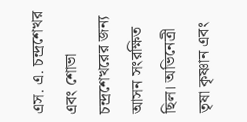এস. এ. চন্দ্রশেখর এবং শোভা চন্দ্রশেখরের জন্য আসন সংরক্ষিত ছিল। অভিনেত্রী তৃষা কৃষ্ণান এবং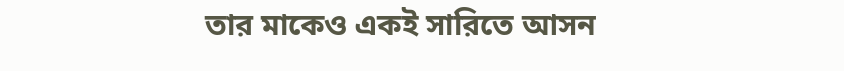তার মাকেও একই সারিতে আসন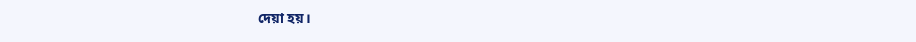দেয়া হয়।